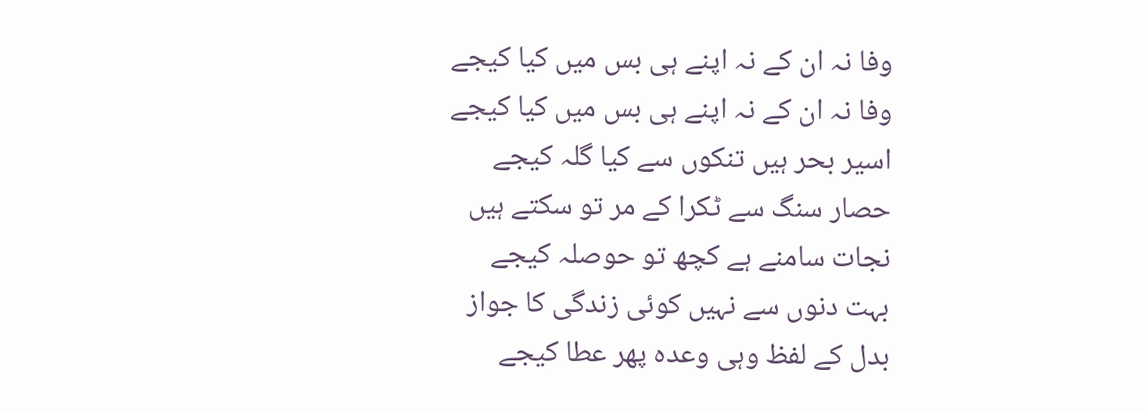وفا نہ ان کے نہ اپنے ہی بس میں کیا کیجے
وفا نہ ان کے نہ اپنے ہی بس میں کیا کیجے
اسیر بحر ہیں تنکوں سے کیا گلہ کیجے
حصار سنگ سے ٹکرا کے مر تو سکتے ہیں
نجات سامنے ہے کچھ تو حوصلہ کیجے
بہت دنوں سے نہیں کوئی زندگی کا جواز
بدل کے لفظ وہی وعدہ پھر عطا کیجے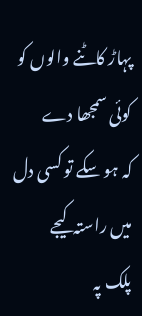پہاڑ کاٹنے والوں کو کوئی سمجھا دے
کہ ہو سکے تو کسی دل میں راستہ کیجے
پلک پہ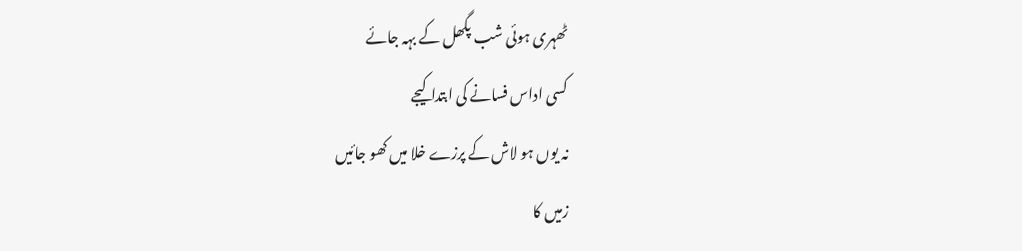ٹھہری ہوئی شب پگھل کے بہہ جائے
کسی اداس فسانے کی ابتدا کیجے
نہ یوں ہو لاش کے پرزے خلا میں کھو جائیں
زمیں کا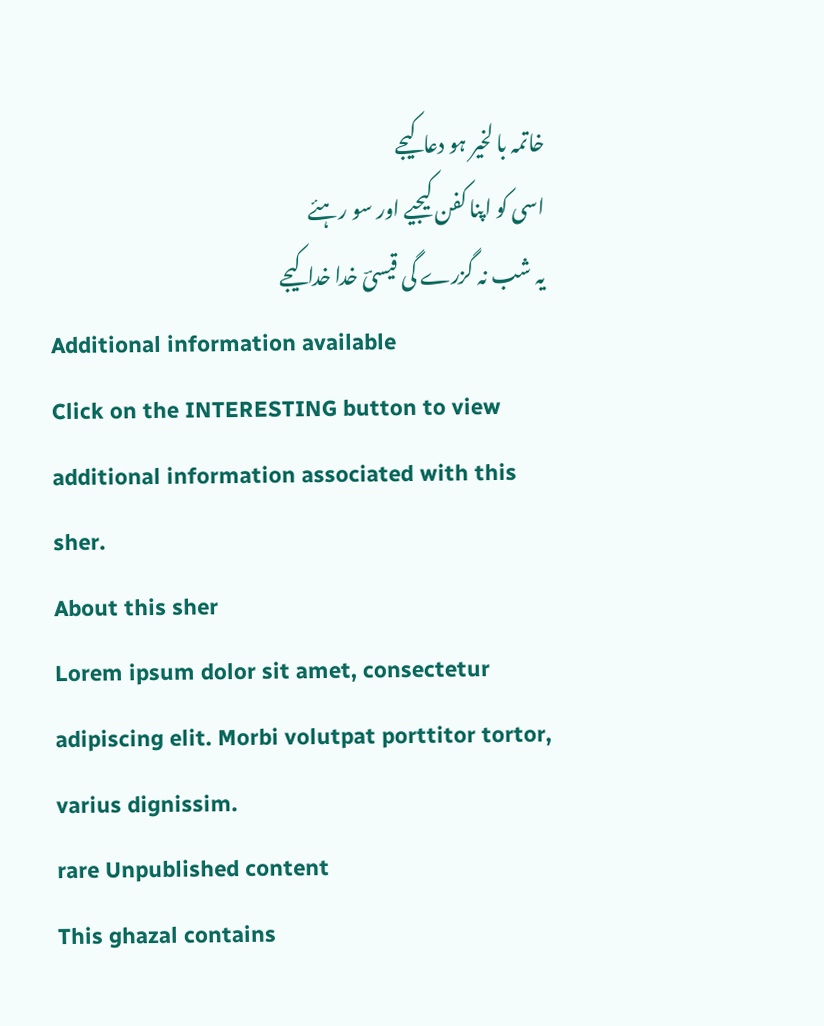خاتمہ با لخیر ہو دعا کیجے
اسی کو اپنا کفن کیجیے اور سو رہئے
یہ شب نہ گزرے گی قیسیؔ خدا خدا کیجے
Additional information available
Click on the INTERESTING button to view additional information associated with this sher.
About this sher
Lorem ipsum dolor sit amet, consectetur adipiscing elit. Morbi volutpat porttitor tortor, varius dignissim.
rare Unpublished content
This ghazal contains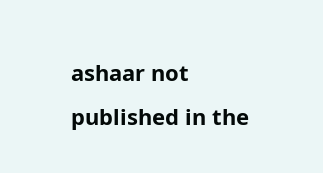ashaar not published in the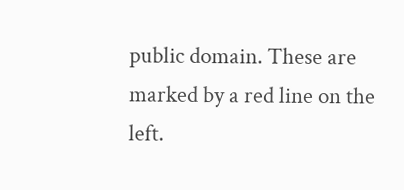public domain. These are marked by a red line on the left.